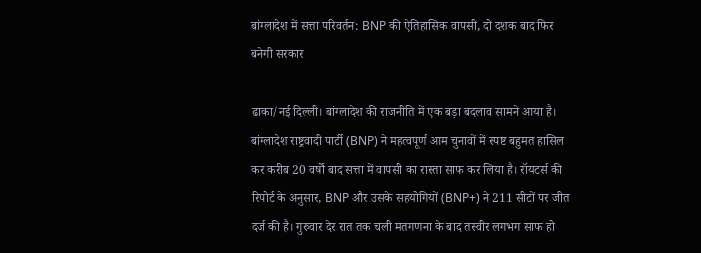बांग्लादेश में सत्ता परिवर्तन: BNP की ऐतिहासिक वापसी, दो दशक बाद फिर बनेगी सरकार

ढाका/नई दिल्ली। बांग्लादेश की राजनीति में एक बड़ा बदलाव सामने आया है। बांग्लादेश राष्ट्रवादी पार्टी (BNP) ने महत्वपूर्ण आम चुनावों में स्पष्ट बहुमत हासिल कर करीब 20 वर्षों बाद सत्ता में वापसी का रास्ता साफ कर लिया है। रॉयटर्स की रिपोर्ट के अनुसार, BNP और उसके सहयोगियों (BNP+) ने 211 सीटों पर जीत दर्ज की है। गुरुवार देर रात तक चली मतगणना के बाद तस्वीर लगभग साफ हो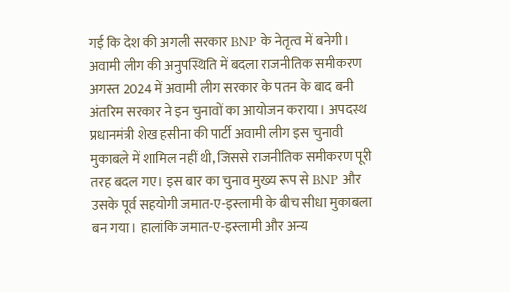गई कि देश की अगली सरकार BNP के नेतृत्व में बनेगी। अवामी लीग की अनुपस्थिति में बदला राजनीतिक समीकरण अगस्त 2024 में अवामी लीग सरकार के पतन के बाद बनी अंतरिम सरकार ने इन चुनावों का आयोजन कराया। अपदस्थ प्रधानमंत्री शेख हसीना की पार्टी अवामी लीग इस चुनावी मुकाबले में शामिल नहीं थी, जिससे राजनीतिक समीकरण पूरी तरह बदल गए। इस बार का चुनाव मुख्य रूप से BNP और उसके पूर्व सहयोगी जमात-ए-इस्लामी के बीच सीधा मुकाबला बन गया। हालांकि जमात-ए-इस्लामी और अन्य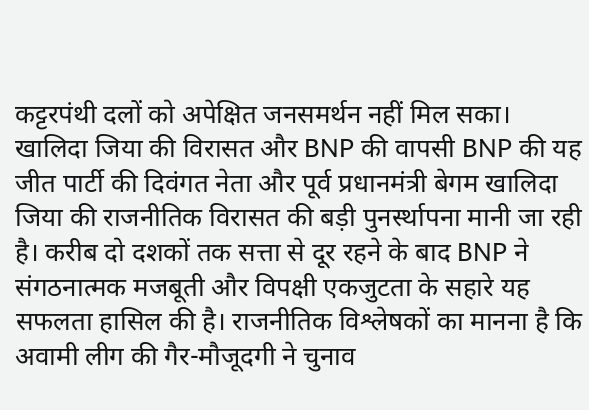कट्टरपंथी दलों को अपेक्षित जनसमर्थन नहीं मिल सका। खालिदा जिया की विरासत और BNP की वापसी BNP की यह जीत पार्टी की दिवंगत नेता और पूर्व प्रधानमंत्री बेगम खालिदा जिया की राजनीतिक विरासत की बड़ी पुनर्स्थापना मानी जा रही है। करीब दो दशकों तक सत्ता से दूर रहने के बाद BNP ने संगठनात्मक मजबूती और विपक्षी एकजुटता के सहारे यह सफलता हासिल की है। राजनीतिक विश्लेषकों का मानना है कि अवामी लीग की गैर-मौजूदगी ने चुनाव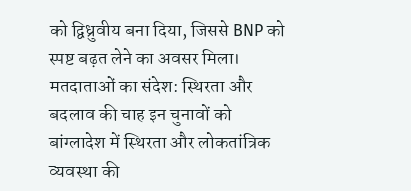को द्विध्रुवीय बना दिया, जिससे BNP को स्पष्ट बढ़त लेने का अवसर मिला। मतदाताओं का संदेश: स्थिरता और बदलाव की चाह इन चुनावों को बांग्लादेश में स्थिरता और लोकतांत्रिक व्यवस्था की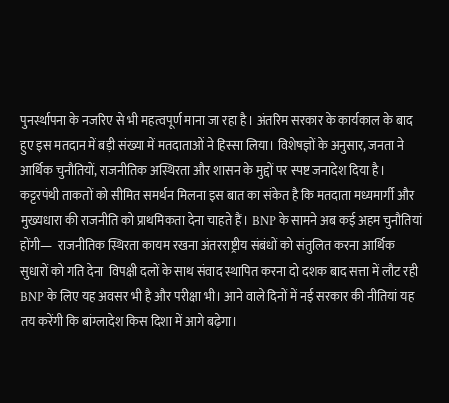पुनर्स्थापना के नजरिए से भी महत्वपूर्ण माना जा रहा है। अंतरिम सरकार के कार्यकाल के बाद हुए इस मतदान में बड़ी संख्या में मतदाताओं ने हिस्सा लिया। विशेषज्ञों के अनुसार, जनता ने आर्थिक चुनौतियों, राजनीतिक अस्थिरता और शासन के मुद्दों पर स्पष्ट जनादेश दिया है। कट्टरपंथी ताकतों को सीमित समर्थन मिलना इस बात का संकेत है कि मतदाता मध्यमार्गी और मुख्यधारा की राजनीति को प्राथमिकता देना चाहते हैं। BNP के सामने अब कई अहम चुनौतियां होंगी—  राजनीतिक स्थिरता कायम रखना अंतरराष्ट्रीय संबंधों को संतुलित करना आर्थिक सुधारों को गति देना  विपक्षी दलों के साथ संवाद स्थापित करना दो दशक बाद सत्ता में लौट रही BNP के लिए यह अवसर भी है और परीक्षा भी। आने वाले दिनों में नई सरकार की नीतियां यह तय करेंगी कि बांग्लादेश किस दिशा में आगे बढ़ेगा।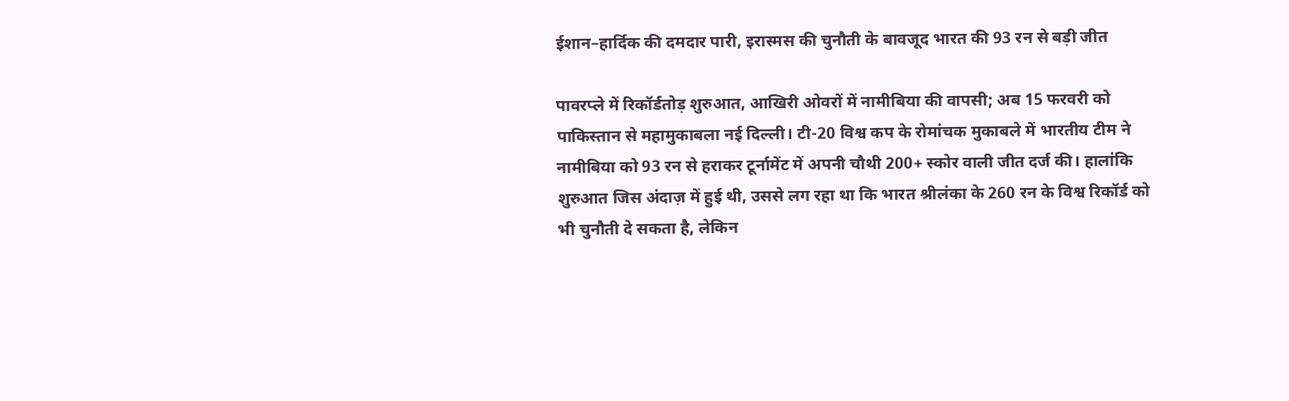ईशान–हार्दिक की दमदार पारी, इरास्मस की चुनौती के बावजूद भारत की 93 रन से बड़ी जीत

पावरप्ले में रिकॉर्डतोड़ शुरुआत, आखिरी ओवरों में नामीबिया की वापसी; अब 15 फरवरी को पाकिस्तान से महामुकाबला नई दिल्ली। टी-20 विश्व कप के रोमांचक मुकाबले में भारतीय टीम ने नामीबिया को 93 रन से हराकर टूर्नामेंट में अपनी चौथी 200+ स्कोर वाली जीत दर्ज की। हालांकि शुरुआत जिस अंदाज़ में हुई थी, उससे लग रहा था कि भारत श्रीलंका के 260 रन के विश्व रिकॉर्ड को भी चुनौती दे सकता है, लेकिन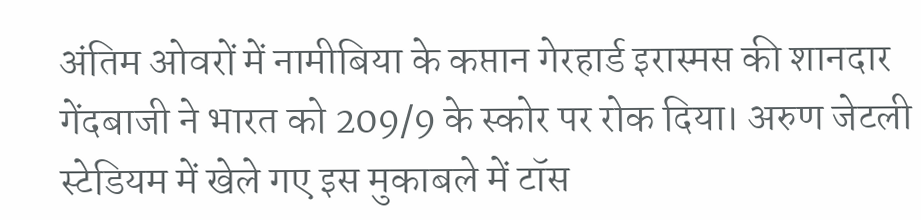अंतिम ओवरों में नामीबिया के कप्तान गेरहार्ड इरास्मस की शानदार गेंदबाजी ने भारत को 209/9 के स्कोर पर रोक दिया। अरुण जेटली स्टेडियम में खेले गए इस मुकाबले में टॉस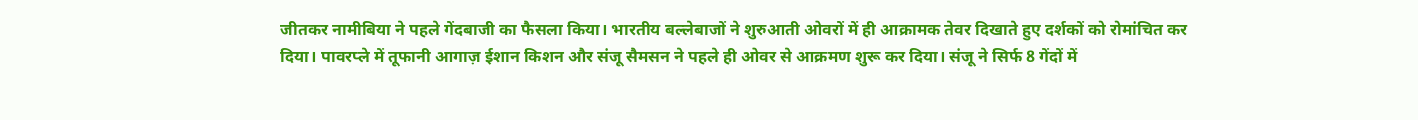जीतकर नामीबिया ने पहले गेंदबाजी का फैसला किया। भारतीय बल्लेबाजों ने शुरुआती ओवरों में ही आक्रामक तेवर दिखाते हुए दर्शकों को रोमांचित कर दिया। पावरप्ले में तूफानी आगाज़ ईशान किशन और संजू सैमसन ने पहले ही ओवर से आक्रमण शुरू कर दिया। संजू ने सिर्फ 8 गेंदों में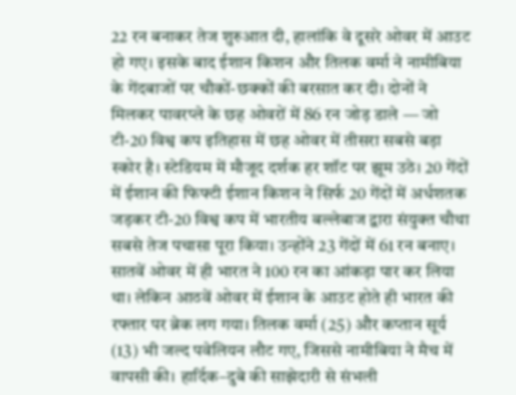22 रन बनाकर तेज शुरुआत दी, हालांकि वे दूसरे ओवर में आउट हो गए। इसके बाद ईशान किशन और तिलक वर्मा ने नामीबिया के गेंदबाजों पर चौकों-छक्कों की बरसात कर दी। दोनों ने मिलकर पावरप्ले के छह ओवरों में 86 रन जोड़ डाले — जो टी-20 विश्व कप इतिहास में छह ओवर में तीसरा सबसे बड़ा स्कोर है। स्टेडियम में मौजूद दर्शक हर शॉट पर झूम उठे। 20 गेंदों में ईशान की फिफ्टी ईशान किशन ने सिर्फ 20 गेंदों में अर्धशतक जड़कर टी-20 विश्व कप में भारतीय बल्लेबाज द्वारा संयुक्त चौथा सबसे तेज पचासा पूरा किया। उन्होंने 23 गेंदों में 61 रन बनाए। सातवें ओवर में ही भारत ने 100 रन का आंकड़ा पार कर लिया था। लेकिन आठवें ओवर में ईशान के आउट होते ही भारत की रफ्तार पर ब्रेक लग गया। तिलक वर्मा (25) और कप्तान सूर्य (13) भी जल्द पवेलियन लौट गए, जिससे नामीबिया ने मैच में वापसी की। हार्दिक–दुबे की साझेदारी से संभली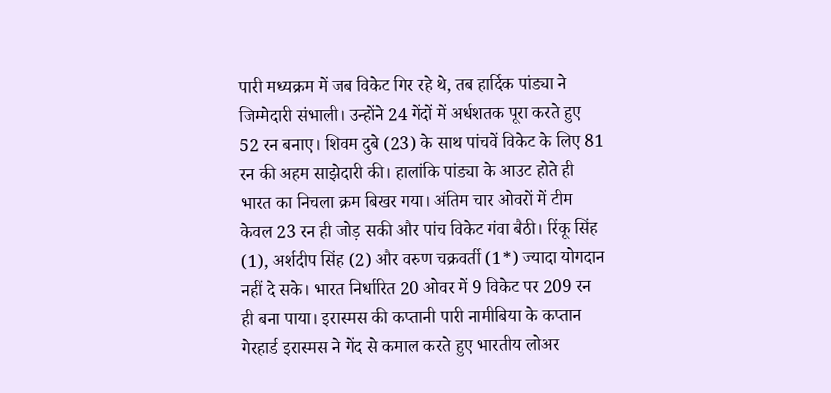पारी मध्यक्रम में जब विकेट गिर रहे थे, तब हार्दिक पांड्या ने जिम्मेदारी संभाली। उन्होंने 24 गेंदों में अर्धशतक पूरा करते हुए 52 रन बनाए। शिवम दुबे (23) के साथ पांचवें विकेट के लिए 81 रन की अहम साझेदारी की। हालांकि पांड्या के आउट होते ही भारत का निचला क्रम बिखर गया। अंतिम चार ओवरों में टीम केवल 23 रन ही जोड़ सकी और पांच विकेट गंवा बैठी। रिंकू सिंह (1), अर्शदीप सिंह (2) और वरुण चक्रवर्ती (1*) ज्यादा योगदान नहीं दे सके। भारत निर्धारित 20 ओवर में 9 विकेट पर 209 रन ही बना पाया। इरास्मस की कप्तानी पारी नामीबिया के कप्तान गेरहार्ड इरास्मस ने गेंद से कमाल करते हुए भारतीय लोअर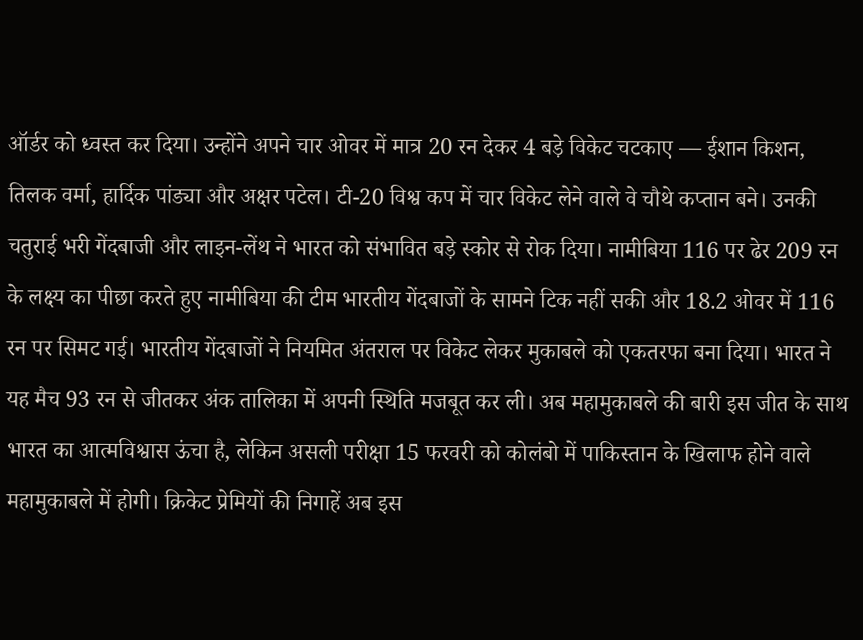ऑर्डर को ध्वस्त कर दिया। उन्होंने अपने चार ओवर में मात्र 20 रन देकर 4 बड़े विकेट चटकाए — ईशान किशन, तिलक वर्मा, हार्दिक पांड्या और अक्षर पटेल। टी-20 विश्व कप में चार विकेट लेने वाले वे चौथे कप्तान बने। उनकी चतुराई भरी गेंदबाजी और लाइन-लेंथ ने भारत को संभावित बड़े स्कोर से रोक दिया। नामीबिया 116 पर ढेर 209 रन के लक्ष्य का पीछा करते हुए नामीबिया की टीम भारतीय गेंदबाजों के सामने टिक नहीं सकी और 18.2 ओवर में 116 रन पर सिमट गई। भारतीय गेंदबाजों ने नियमित अंतराल पर विकेट लेकर मुकाबले को एकतरफा बना दिया। भारत ने यह मैच 93 रन से जीतकर अंक तालिका में अपनी स्थिति मजबूत कर ली। अब महामुकाबले की बारी इस जीत के साथ भारत का आत्मविश्वास ऊंचा है, लेकिन असली परीक्षा 15 फरवरी को कोलंबो में पाकिस्तान के खिलाफ होने वाले महामुकाबले में होगी। क्रिकेट प्रेमियों की निगाहें अब इस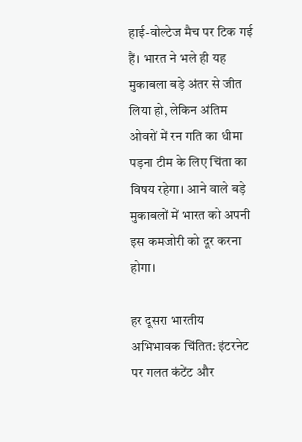हाई-वोल्टेज मैच पर टिक गई हैं। भारत ने भले ही यह मुकाबला बड़े अंतर से जीत लिया हो, लेकिन अंतिम ओवरों में रन गति का धीमा पड़ना टीम के लिए चिंता का विषय रहेगा। आने वाले बड़े मुकाबलों में भारत को अपनी इस कमजोरी को दूर करना होगा।

हर दूसरा भारतीय अभिभावक चिंतित: इंटरनेट पर गलत कंटेंट और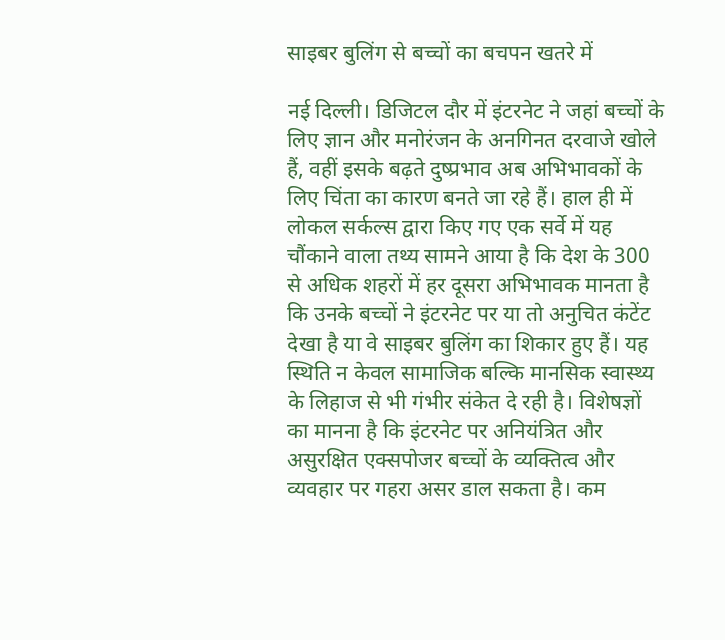साइबर बुलिंग से बच्चों का बचपन खतरे में

नई दिल्ली। डिजिटल दौर में इंटरनेट ने जहां बच्चों के लिए ज्ञान और मनोरंजन के अनगिनत दरवाजे खोले हैं, वहीं इसके बढ़ते दुष्प्रभाव अब अभिभावकों के लिए चिंता का कारण बनते जा रहे हैं। हाल ही में लोकल सर्कल्स द्वारा किए गए एक सर्वे में यह चौंकाने वाला तथ्य सामने आया है कि देश के 300 से अधिक शहरों में हर दूसरा अभिभावक मानता है कि उनके बच्चों ने इंटरनेट पर या तो अनुचित कंटेंट देखा है या वे साइबर बुलिंग का शिकार हुए हैं। यह स्थिति न केवल सामाजिक बल्कि मानसिक स्वास्थ्य के लिहाज से भी गंभीर संकेत दे रही है। विशेषज्ञों का मानना है कि इंटरनेट पर अनियंत्रित और असुरक्षित एक्सपोजर बच्चों के व्यक्तित्व और व्यवहार पर गहरा असर डाल सकता है। कम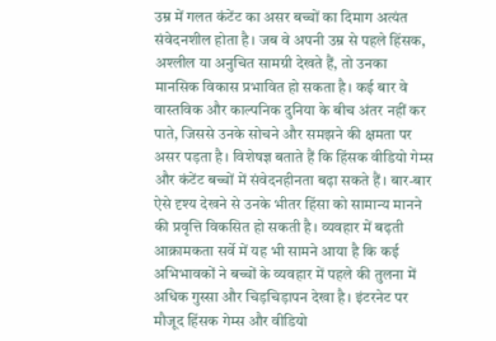उम्र में गलत कंटेंट का असर बच्चों का दिमाग अत्यंत संवेदनशील होता है। जब वे अपनी उम्र से पहले हिंसक, अश्लील या अनुचित सामग्री देखते हैं, तो उनका मानसिक विकास प्रभावित हो सकता है। कई बार वे वास्तविक और काल्पनिक दुनिया के बीच अंतर नहीं कर पाते, जिससे उनके सोचने और समझने की क्षमता पर असर पड़ता है। विशेषज्ञ बताते हैं कि हिंसक वीडियो गेम्स और कंटेंट बच्चों में संवेदनहीनता बढ़ा सकते हैं। बार-बार ऐसे दृश्य देखने से उनके भीतर हिंसा को सामान्य मानने की प्रवृत्ति विकसित हो सकती है। व्यवहार में बढ़ती आक्रामकता सर्वे में यह भी सामने आया है कि कई अभिभावकों ने बच्चों के व्यवहार में पहले की तुलना में अधिक गुस्सा और चिड़चिड़ापन देखा है। इंटरनेट पर मौजूद हिंसक गेम्स और वीडियो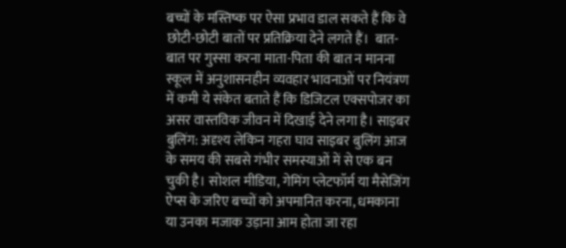बच्चों के मस्तिष्क पर ऐसा प्रभाव डाल सकते हैं कि वे छोटी-छोटी बातों पर प्रतिक्रिया देने लगते हैं।  बात-बात पर गुस्सा करना माता-पिता की बात न मानना स्कूल में अनुशासनहीन व्यवहार भावनाओं पर नियंत्रण में कमी ये संकेत बताते हैं कि डिजिटल एक्सपोजर का असर वास्तविक जीवन में दिखाई देने लगा है। साइबर बुलिंग: अदृश्य लेकिन गहरा घाव साइबर बुलिंग आज के समय की सबसे गंभीर समस्याओं में से एक बन चुकी है। सोशल मीडिया, गेमिंग प्लेटफॉर्म या मैसेजिंग ऐप्स के जरिए बच्चों को अपमानित करना, धमकाना या उनका मजाक उड़ाना आम होता जा रहा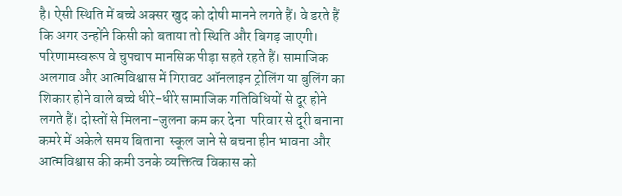है। ऐसी स्थिति में बच्चे अक्सर खुद को दोषी मानने लगते हैं। वे डरते हैं कि अगर उन्होंने किसी को बताया तो स्थिति और बिगड़ जाएगी। परिणामस्वरूप वे चुपचाप मानसिक पीड़ा सहते रहते हैं। सामाजिक अलगाव और आत्मविश्वास में गिरावट ऑनलाइन ट्रोलिंग या बुलिंग का शिकार होने वाले बच्चे धीरे-धीरे सामाजिक गतिविधियों से दूर होने लगते हैं। दोस्तों से मिलना-जुलना कम कर देना  परिवार से दूरी बनाना कमरे में अकेले समय बिताना  स्कूल जाने से बचना हीन भावना और आत्मविश्वास की कमी उनके व्यक्तित्व विकास को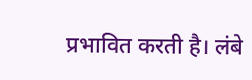प्रभावित करती है। लंबे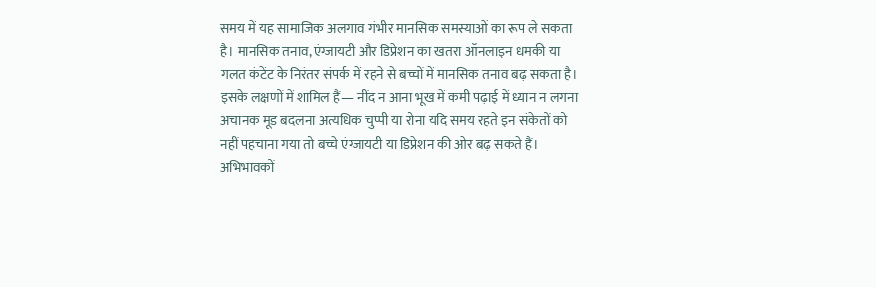समय में यह सामाजिक अलगाव गंभीर मानसिक समस्याओं का रूप ले सकता है। मानसिक तनाव, एंग्जायटी और डिप्रेशन का खतरा ऑनलाइन धमकी या गलत कंटेंट के निरंतर संपर्क में रहने से बच्चों में मानसिक तनाव बढ़ सकता है। इसके लक्षणों में शामिल हैं— नींद न आना भूख में कमी पढ़ाई में ध्यान न लगना अचानक मूड बदलना अत्यधिक चुप्पी या रोना यदि समय रहते इन संकेतों को नहीं पहचाना गया तो बच्चे एंग्जायटी या डिप्रेशन की ओर बढ़ सकते हैं। अभिभावकों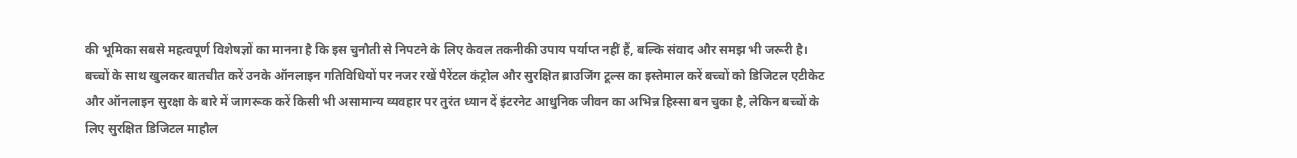की भूमिका सबसे महत्वपूर्ण विशेषज्ञों का मानना है कि इस चुनौती से निपटने के लिए केवल तकनीकी उपाय पर्याप्त नहीं हैं, बल्कि संवाद और समझ भी जरूरी है। बच्चों के साथ खुलकर बातचीत करें उनके ऑनलाइन गतिविधियों पर नजर रखें पैरेंटल कंट्रोल और सुरक्षित ब्राउजिंग टूल्स का इस्तेमाल करें बच्चों को डिजिटल एटीकेट और ऑनलाइन सुरक्षा के बारे में जागरूक करें किसी भी असामान्य व्यवहार पर तुरंत ध्यान दें इंटरनेट आधुनिक जीवन का अभिन्न हिस्सा बन चुका है, लेकिन बच्चों के लिए सुरक्षित डिजिटल माहौल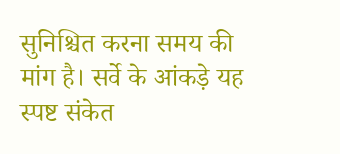सुनिश्चित करना समय की मांग है। सर्वे के आंकड़े यह स्पष्ट संकेत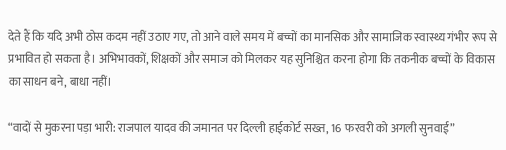देते हैं कि यदि अभी ठोस कदम नहीं उठाए गए, तो आने वाले समय में बच्चों का मानसिक और सामाजिक स्वास्थ्य गंभीर रूप से प्रभावित हो सकता है। अभिभावकों, शिक्षकों और समाज को मिलकर यह सुनिश्चित करना होगा कि तकनीक बच्चों के विकास का साधन बने, बाधा नहीं।

“वादों से मुकरना पड़ा भारी: राजपाल यादव की जमानत पर दिल्ली हाईकोर्ट सख्त, 16 फरवरी को अगली सुनवाई”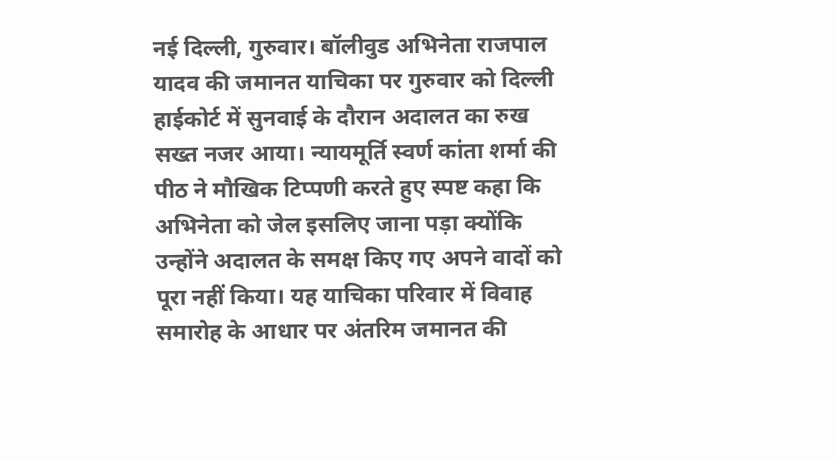नई दिल्ली, गुरुवार। बॉलीवुड अभिनेता राजपाल यादव की जमानत याचिका पर गुरुवार को दिल्ली हाईकोर्ट में सुनवाई के दौरान अदालत का रुख सख्त नजर आया। न्यायमूर्ति स्वर्ण कांता शर्मा की पीठ ने मौखिक टिप्पणी करते हुए स्पष्ट कहा कि अभिनेता को जेल इसलिए जाना पड़ा क्योंकि उन्होंने अदालत के समक्ष किए गए अपने वादों को पूरा नहीं किया। यह याचिका परिवार में विवाह समारोह के आधार पर अंतरिम जमानत की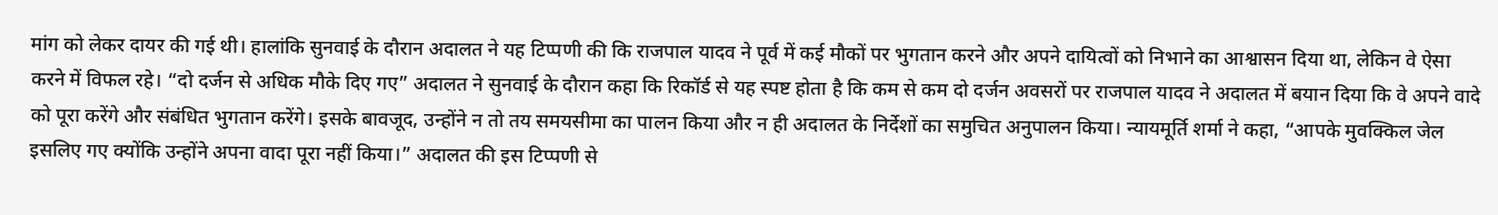मांग को लेकर दायर की गई थी। हालांकि सुनवाई के दौरान अदालत ने यह टिप्पणी की कि राजपाल यादव ने पूर्व में कई मौकों पर भुगतान करने और अपने दायित्वों को निभाने का आश्वासन दिया था, लेकिन वे ऐसा करने में विफल रहे। “दो दर्जन से अधिक मौके दिए गए” अदालत ने सुनवाई के दौरान कहा कि रिकॉर्ड से यह स्पष्ट होता है कि कम से कम दो दर्जन अवसरों पर राजपाल यादव ने अदालत में बयान दिया कि वे अपने वादे को पूरा करेंगे और संबंधित भुगतान करेंगे। इसके बावजूद, उन्होंने न तो तय समयसीमा का पालन किया और न ही अदालत के निर्देशों का समुचित अनुपालन किया। न्यायमूर्ति शर्मा ने कहा, “आपके मुवक्किल जेल इसलिए गए क्योंकि उन्होंने अपना वादा पूरा नहीं किया।” अदालत की इस टिप्पणी से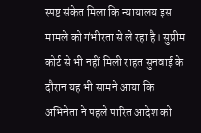स्पष्ट संकेत मिला कि न्यायालय इस मामले को गंभीरता से ले रहा है। सुप्रीम कोर्ट से भी नहीं मिली राहत सुनवाई के दौरान यह भी सामने आया कि अभिनेता ने पहले पारित आदेश को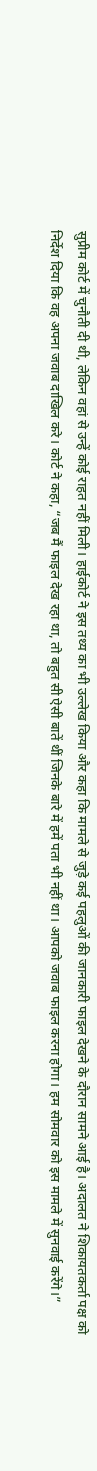सुप्रीम कोर्ट में चुनौती दी थी, लेकिन वहां से उन्हें कोई राहत नहीं मिली। हाईकोर्ट ने इस तथ्य का भी उल्लेख किया और कहा कि मामले से जुड़े कई पहलुओं की जानकारी फाइल देखने के दौरान सामने आई है। अदालत ने शिकायतकर्ता पक्ष को निर्देश दिया कि वह अपना जवाब दाखिल करे। कोर्ट ने कहा, “जब मैं फाइल देख रहा था, तो बहुत सी ऐसी बातें थीं जिनके बारे में हमें पता भी नहीं था। आपको जवाब फाइल करना होगा। हम सोमवार को इस मामले में सुनवाई करेंगे।”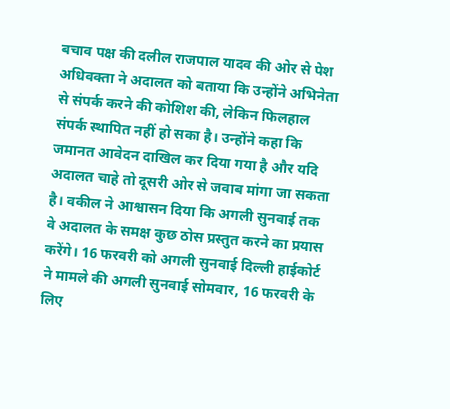बचाव पक्ष की दलील राजपाल यादव की ओर से पेश अधिवक्ता ने अदालत को बताया कि उन्होंने अभिनेता से संपर्क करने की कोशिश की, लेकिन फिलहाल संपर्क स्थापित नहीं हो सका है। उन्होंने कहा कि जमानत आवेदन दाखिल कर दिया गया है और यदि अदालत चाहे तो दूसरी ओर से जवाब मांगा जा सकता है। वकील ने आश्वासन दिया कि अगली सुनवाई तक वे अदालत के समक्ष कुछ ठोस प्रस्तुत करने का प्रयास करेंगे। 16 फरवरी को अगली सुनवाई दिल्ली हाईकोर्ट ने मामले की अगली सुनवाई सोमवार, 16 फरवरी के लिए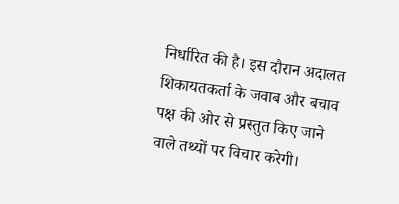निर्धारित की है। इस दौरान अदालत शिकायतकर्ता के जवाब और बचाव पक्ष की ओर से प्रस्तुत किए जाने वाले तथ्यों पर विचार करेगी।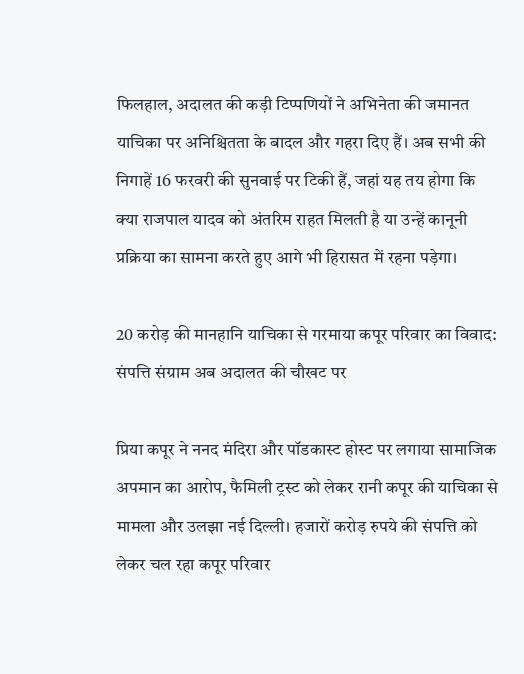फिलहाल, अदालत की कड़ी टिप्पणियों ने अभिनेता की जमानत याचिका पर अनिश्चितता के बादल और गहरा दिए हैं। अब सभी की निगाहें 16 फरवरी की सुनवाई पर टिकी हैं, जहां यह तय होगा कि क्या राजपाल यादव को अंतरिम राहत मिलती है या उन्हें कानूनी प्रक्रिया का सामना करते हुए आगे भी हिरासत में रहना पड़ेगा।

20 करोड़ की मानहानि याचिका से गरमाया कपूर परिवार का विवाद: संपत्ति संग्राम अब अदालत की चौखट पर

प्रिया कपूर ने ननद मंदिरा और पॉडकास्ट होस्ट पर लगाया सामाजिक अपमान का आरोप, फैमिली ट्रस्ट को लेकर रानी कपूर की याचिका से मामला और उलझा नई दिल्ली। हजारों करोड़ रुपये की संपत्ति को लेकर चल रहा कपूर परिवार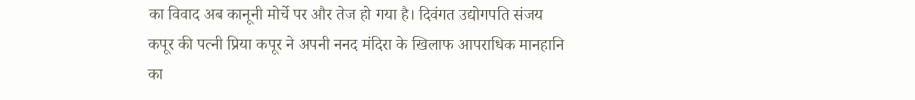का विवाद अब कानूनी मोर्चे पर और तेज हो गया है। दिवंगत उद्योगपति संजय कपूर की पत्नी प्रिया कपूर ने अपनी ननद मंदिरा के खिलाफ आपराधिक मानहानि का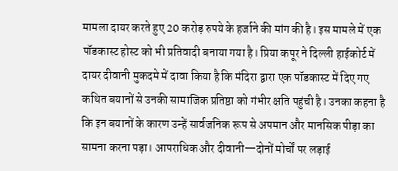मामला दायर करते हुए 20 करोड़ रुपये के हर्जाने की मांग की है। इस मामले में एक पॉडकास्ट होस्ट को भी प्रतिवादी बनाया गया है। प्रिया कपूर ने दिल्ली हाईकोर्ट में दायर दीवानी मुकदमे में दावा किया है कि मंदिरा द्वारा एक पॉडकास्ट में दिए गए कथित बयानों से उनकी सामाजिक प्रतिष्ठा को गंभीर क्षति पहुंची है। उनका कहना है कि इन बयानों के कारण उन्हें सार्वजनिक रूप से अपमान और मानसिक पीड़ा का सामना करना पड़ा। आपराधिक और दीवानी—दोनों मोर्चों पर लड़ाई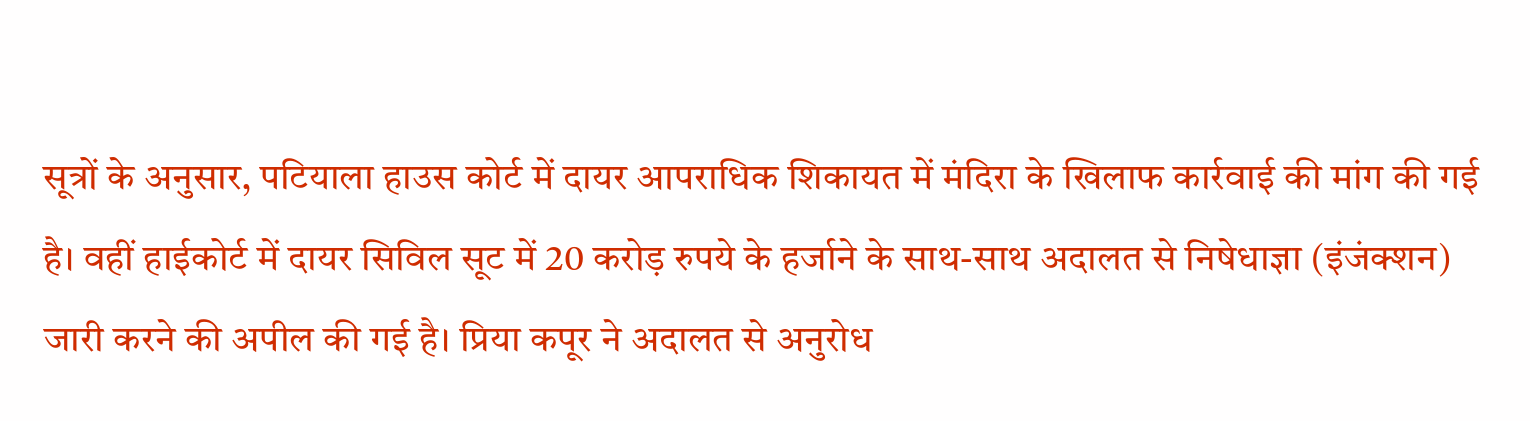सूत्रों के अनुसार, पटियाला हाउस कोर्ट में दायर आपराधिक शिकायत में मंदिरा के खिलाफ कार्रवाई की मांग की गई है। वहीं हाईकोर्ट में दायर सिविल सूट में 20 करोड़ रुपये के हर्जाने के साथ-साथ अदालत से निषेधाज्ञा (इंजंक्शन) जारी करने की अपील की गई है। प्रिया कपूर ने अदालत से अनुरोध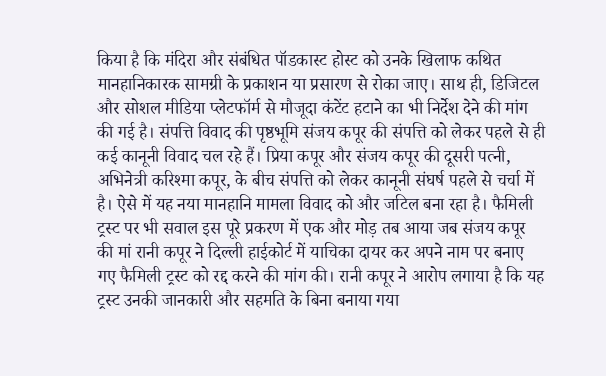किया है कि मंदिरा और संबंधित पॉडकास्ट होस्ट को उनके खिलाफ कथित मानहानिकारक सामग्री के प्रकाशन या प्रसारण से रोका जाए। साथ ही, डिजिटल और सोशल मीडिया प्लेटफॉर्म से मौजूदा कंटेंट हटाने का भी निर्देश देने की मांग की गई है। संपत्ति विवाद की पृष्ठभूमि संजय कपूर की संपत्ति को लेकर पहले से ही कई कानूनी विवाद चल रहे हैं। प्रिया कपूर और संजय कपूर की दूसरी पत्नी, अभिनेत्री करिश्मा कपूर, के बीच संपत्ति को लेकर कानूनी संघर्ष पहले से चर्चा में है। ऐसे में यह नया मानहानि मामला विवाद को और जटिल बना रहा है। फैमिली ट्रस्ट पर भी सवाल इस पूरे प्रकरण में एक और मोड़ तब आया जब संजय कपूर की मां रानी कपूर ने दिल्ली हाईकोर्ट में याचिका दायर कर अपने नाम पर बनाए गए फैमिली ट्रस्ट को रद्द करने की मांग की। रानी कपूर ने आरोप लगाया है कि यह ट्रस्ट उनकी जानकारी और सहमति के बिना बनाया गया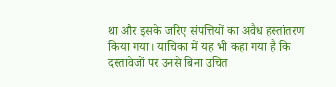था और इसके जरिए संपत्तियों का अवैध हस्तांतरण किया गया। याचिका में यह भी कहा गया है कि दस्तावेजों पर उनसे बिना उचित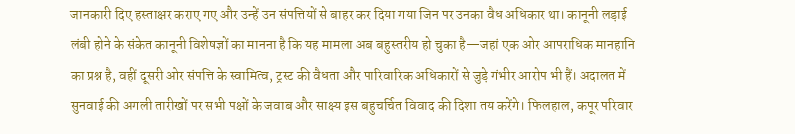जानकारी दिए हस्ताक्षर कराए गए और उन्हें उन संपत्तियों से बाहर कर दिया गया जिन पर उनका वैध अधिकार था। कानूनी लड़ाई लंबी होने के संकेत कानूनी विशेषज्ञों का मानना है कि यह मामला अब बहुस्तरीय हो चुका है—जहां एक ओर आपराधिक मानहानि का प्रश्न है, वहीं दूसरी ओर संपत्ति के स्वामित्व, ट्रस्ट की वैधता और पारिवारिक अधिकारों से जुड़े गंभीर आरोप भी हैं। अदालत में सुनवाई की अगली तारीखों पर सभी पक्षों के जवाब और साक्ष्य इस बहुचर्चित विवाद की दिशा तय करेंगे। फिलहाल, कपूर परिवार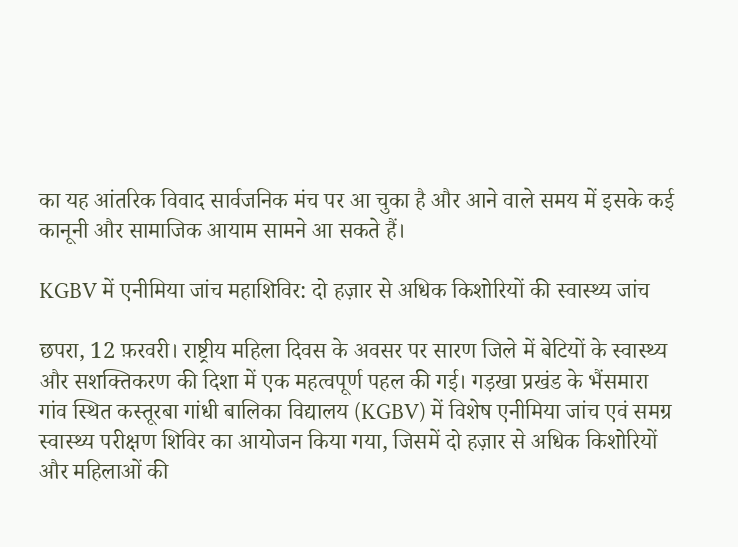का यह आंतरिक विवाद सार्वजनिक मंच पर आ चुका है और आने वाले समय में इसके कई कानूनी और सामाजिक आयाम सामने आ सकते हैं।

KGBV में एनीमिया जांच महाशिविर: दो हज़ार से अधिक किशोरियों की स्वास्थ्य जांच

छपरा, 12 फ़रवरी। राष्ट्रीय महिला दिवस के अवसर पर सारण जिले में बेटियों के स्वास्थ्य और सशक्तिकरण की दिशा में एक महत्वपूर्ण पहल की गई। गड़खा प्रखंड के भैंसमारा गांव स्थित कस्तूरबा गांधी बालिका विद्यालय (KGBV) में विशेष एनीमिया जांच एवं समग्र स्वास्थ्य परीक्षण शिविर का आयोजन किया गया, जिसमें दो हज़ार से अधिक किशोरियों और महिलाओं की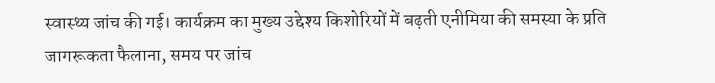स्वास्थ्य जांच की गई। कार्यक्रम का मुख्य उद्देश्य किशोरियों में बढ़ती एनीमिया की समस्या के प्रति जागरूकता फैलाना, समय पर जांच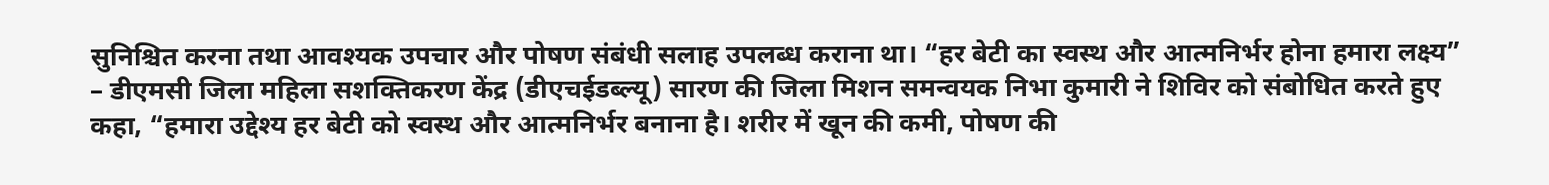सुनिश्चित करना तथा आवश्यक उपचार और पोषण संबंधी सलाह उपलब्ध कराना था। “हर बेटी का स्वस्थ और आत्मनिर्भर होना हमारा लक्ष्य” – डीएमसी जिला महिला सशक्तिकरण केंद्र (डीएचईडब्ल्यू) सारण की जिला मिशन समन्वयक निभा कुमारी ने शिविर को संबोधित करते हुए कहा, “हमारा उद्देश्य हर बेटी को स्वस्थ और आत्मनिर्भर बनाना है। शरीर में खून की कमी, पोषण की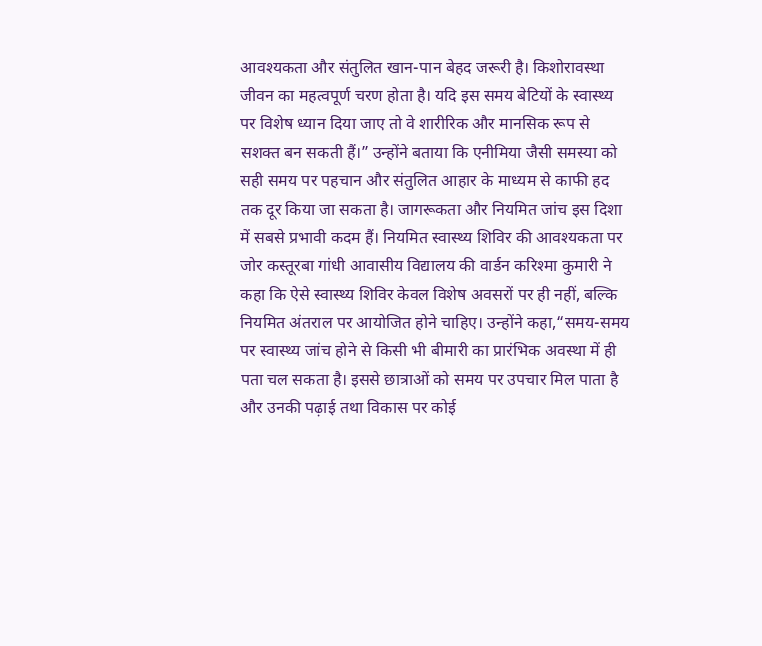आवश्यकता और संतुलित खान-पान बेहद जरूरी है। किशोरावस्था जीवन का महत्वपूर्ण चरण होता है। यदि इस समय बेटियों के स्वास्थ्य पर विशेष ध्यान दिया जाए तो वे शारीरिक और मानसिक रूप से सशक्त बन सकती हैं।” उन्होंने बताया कि एनीमिया जैसी समस्या को सही समय पर पहचान और संतुलित आहार के माध्यम से काफी हद तक दूर किया जा सकता है। जागरूकता और नियमित जांच इस दिशा में सबसे प्रभावी कदम हैं। नियमित स्वास्थ्य शिविर की आवश्यकता पर जोर कस्तूरबा गांधी आवासीय विद्यालय की वार्डन करिश्मा कुमारी ने कहा कि ऐसे स्वास्थ्य शिविर केवल विशेष अवसरों पर ही नहीं, बल्कि नियमित अंतराल पर आयोजित होने चाहिए। उन्होंने कहा,“समय-समय पर स्वास्थ्य जांच होने से किसी भी बीमारी का प्रारंभिक अवस्था में ही पता चल सकता है। इससे छात्राओं को समय पर उपचार मिल पाता है और उनकी पढ़ाई तथा विकास पर कोई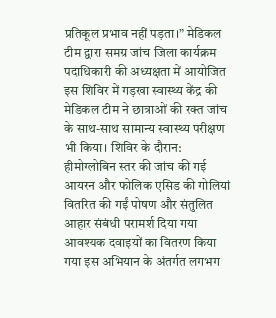प्रतिकूल प्रभाव नहीं पड़ता।” मेडिकल टीम द्वारा समग्र जांच जिला कार्यक्रम पदाधिकारी की अध्यक्षता में आयोजित इस शिविर में गड़खा स्वास्थ्य केंद्र की मेडिकल टीम ने छात्राओं की रक्त जांच के साथ-साथ सामान्य स्वास्थ्य परीक्षण भी किया। शिविर के दौरान: हीमोग्लोबिन स्तर की जांच की गई आयरन और फोलिक एसिड की गोलियां वितरित की गईं पोषण और संतुलित आहार संबंधी परामर्श दिया गया आवश्यक दवाइयों का वितरण किया गया इस अभियान के अंतर्गत लगभग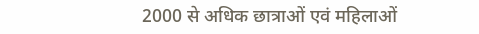2000 से अधिक छात्राओं एवं महिलाओं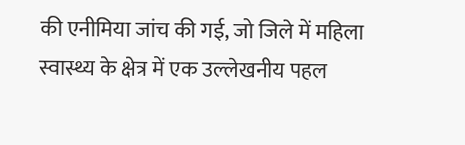की एनीमिया जांच की गई, जो जिले में महिला स्वास्थ्य के क्षेत्र में एक उल्लेखनीय पहल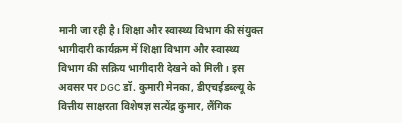मानी जा रही है। शिक्षा और स्वास्थ्य विभाग की संयुक्त भागीदारी कार्यक्रम में शिक्षा विभाग और स्वास्थ्य विभाग की सक्रिय भागीदारी देखने को मिली। इस अवसर पर DGC डॉ. कुमारी मेनका, डीएचईडब्ल्यू के वित्तीय साक्षरता विशेषज्ञ सत्येंद्र कुमार, लैंगिक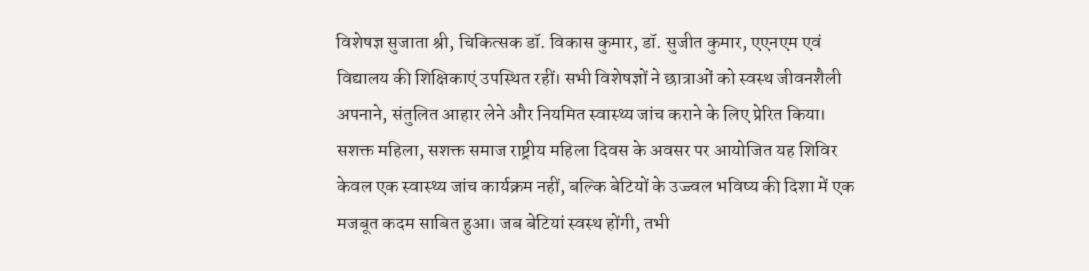विशेषज्ञ सुजाता श्री, चिकित्सक डॉ. विकास कुमार, डॉ. सुजीत कुमार, एएनएम एवं विद्यालय की शिक्षिकाएं उपस्थित रहीं। सभी विशेषज्ञों ने छात्राओं को स्वस्थ जीवनशैली अपनाने, संतुलित आहार लेने और नियमित स्वास्थ्य जांच कराने के लिए प्रेरित किया। सशक्त महिला, सशक्त समाज राष्ट्रीय महिला दिवस के अवसर पर आयोजित यह शिविर केवल एक स्वास्थ्य जांच कार्यक्रम नहीं, बल्कि बेटियों के उज्ज्वल भविष्य की दिशा में एक मजबूत कदम साबित हुआ। जब बेटियां स्वस्थ होंगी, तभी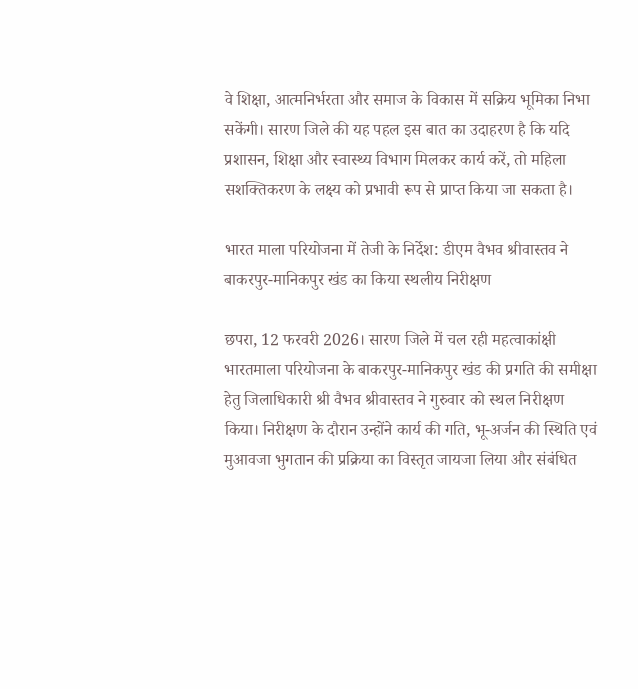वे शिक्षा, आत्मनिर्भरता और समाज के विकास में सक्रिय भूमिका निभा सकेंगी। सारण जिले की यह पहल इस बात का उदाहरण है कि यदि प्रशासन, शिक्षा और स्वास्थ्य विभाग मिलकर कार्य करें, तो महिला सशक्तिकरण के लक्ष्य को प्रभावी रूप से प्राप्त किया जा सकता है।

भारत माला परियोजना में तेजी के निर्देश: डीएम वैभव श्रीवास्तव ने बाकरपुर-मानिकपुर खंड का किया स्थलीय निरीक्षण

छपरा, 12 फरवरी 2026। सारण जिले में चल रही महत्वाकांक्षी भारतमाला परियोजना के बाकरपुर-मानिकपुर खंड की प्रगति की समीक्षा हेतु जिलाधिकारी श्री वैभव श्रीवास्तव ने गुरुवार को स्थल निरीक्षण किया। निरीक्षण के दौरान उन्होंने कार्य की गति, भू-अर्जन की स्थिति एवं मुआवजा भुगतान की प्रक्रिया का विस्तृत जायजा लिया और संबंधित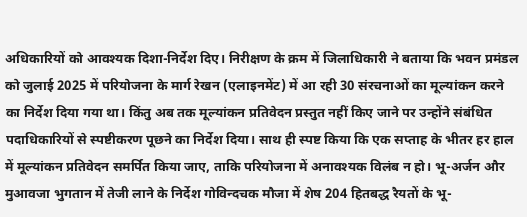अधिकारियों को आवश्यक दिशा-निर्देश दिए। निरीक्षण के क्रम में जिलाधिकारी ने बताया कि भवन प्रमंडल को जुलाई 2025 में परियोजना के मार्ग रेखन (एलाइनमेंट) में आ रही 30 संरचनाओं का मूल्यांकन करने का निर्देश दिया गया था। किंतु अब तक मूल्यांकन प्रतिवेदन प्रस्तुत नहीं किए जाने पर उन्होंने संबंधित पदाधिकारियों से स्पष्टीकरण पूछने का निर्देश दिया। साथ ही स्पष्ट किया कि एक सप्ताह के भीतर हर हाल में मूल्यांकन प्रतिवेदन समर्पित किया जाए, ताकि परियोजना में अनावश्यक विलंब न हो। भू-अर्जन और मुआवजा भुगतान में तेजी लाने के निर्देश गोविन्दचक मौजा में शेष 204 हितबद्ध रैयतों के भू-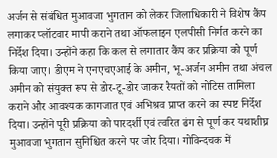अर्जन से संबंधित मुआवजा भुगतान को लेकर जिलाधिकारी ने विशेष कैंप लगाकर प्लॉटवार मापी कराने तथा ऑफलाइन एलपीसी निर्गत करने का निर्देश दिया। उन्होंने कहा कि कल से लगातार कैंप कर प्रक्रिया को पूर्ण किया जाए। डीएम ने एनएचएआई के अमीन, भू-अर्जन अमीन तथा अंचल अमीन को संयुक्त रूप से डोर-टू-डोर जाकर रैयतों को नोटिस तामिला कराने और आवश्यक कागजात एवं अभिश्रव प्राप्त करने का स्पष्ट निर्देश दिया। उन्होंने पूरी प्रक्रिया को पारदर्शी एवं त्वरित ढंग से पूर्ण कर यथाशीघ्र मुआवजा भुगतान सुनिश्चित करने पर जोर दिया। गोविन्दचक में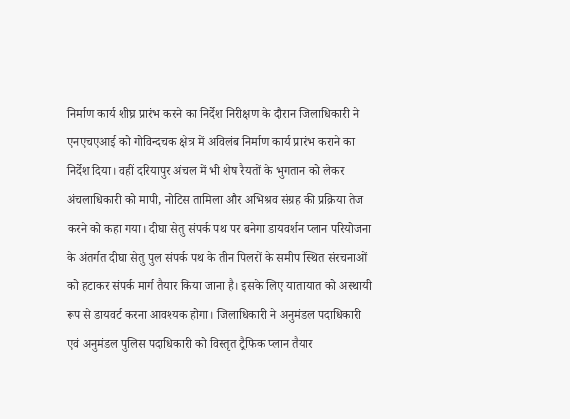निर्माण कार्य शीघ्र प्रारंभ करने का निर्देश निरीक्षण के दौरान जिलाधिकारी ने एनएचएआई को गोविन्दचक क्षेत्र में अविलंब निर्माण कार्य प्रारंभ कराने का निर्देश दिया। वहीं दरियापुर अंचल में भी शेष रैयतों के भुगतान को लेकर अंचलाधिकारी को मापी, नोटिस तामिला और अभिश्रव संग्रह की प्रक्रिया तेज करने को कहा गया। दीघा सेतु संपर्क पथ पर बनेगा डायवर्शन प्लान परियोजना के अंतर्गत दीघा सेतु पुल संपर्क पथ के तीन पिलरों के समीप स्थित संरचनाओं को हटाकर संपर्क मार्ग तैयार किया जाना है। इसके लिए यातायात को अस्थायी रूप से डायवर्ट करना आवश्यक होगा। जिलाधिकारी ने अनुमंडल पदाधिकारी एवं अनुमंडल पुलिस पदाधिकारी को विस्तृत ट्रैफिक प्लान तैयार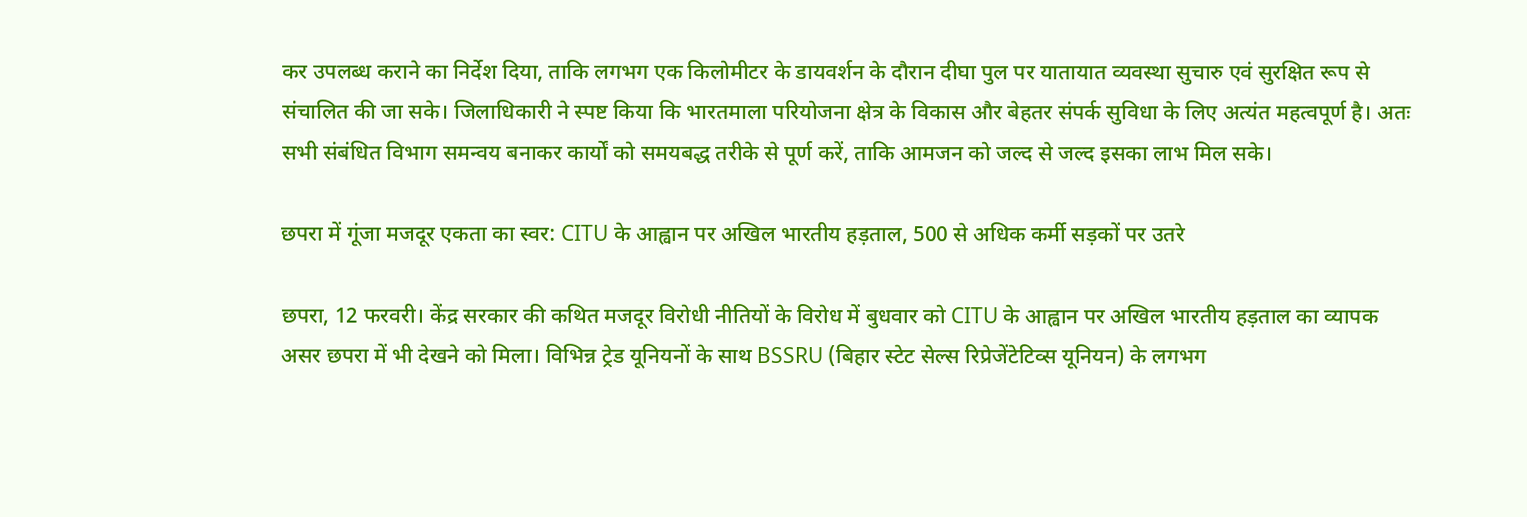कर उपलब्ध कराने का निर्देश दिया, ताकि लगभग एक किलोमीटर के डायवर्शन के दौरान दीघा पुल पर यातायात व्यवस्था सुचारु एवं सुरक्षित रूप से संचालित की जा सके। जिलाधिकारी ने स्पष्ट किया कि भारतमाला परियोजना क्षेत्र के विकास और बेहतर संपर्क सुविधा के लिए अत्यंत महत्वपूर्ण है। अतः सभी संबंधित विभाग समन्वय बनाकर कार्यों को समयबद्ध तरीके से पूर्ण करें, ताकि आमजन को जल्द से जल्द इसका लाभ मिल सके।

छपरा में गूंजा मजदूर एकता का स्वर: CITU के आह्वान पर अखिल भारतीय हड़ताल, 500 से अधिक कर्मी सड़कों पर उतरे

छपरा, 12 फरवरी। केंद्र सरकार की कथित मजदूर विरोधी नीतियों के विरोध में बुधवार को CITU के आह्वान पर अखिल भारतीय हड़ताल का व्यापक असर छपरा में भी देखने को मिला। विभिन्न ट्रेड यूनियनों के साथ BSSRU (बिहार स्टेट सेल्स रिप्रेजेंटेटिव्स यूनियन) के लगभग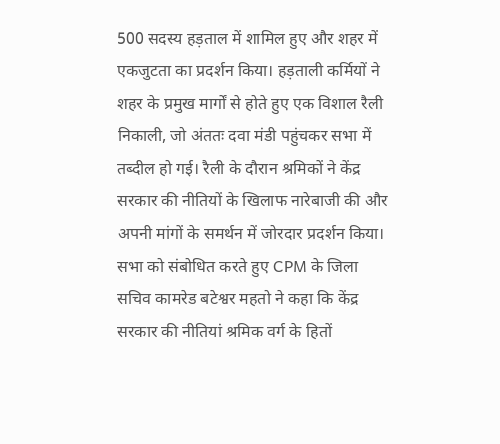500 सदस्य हड़ताल में शामिल हुए और शहर में एकजुटता का प्रदर्शन किया। हड़ताली कर्मियों ने शहर के प्रमुख मार्गों से होते हुए एक विशाल रैली निकाली, जो अंततः दवा मंडी पहुंचकर सभा में तब्दील हो गई। रैली के दौरान श्रमिकों ने केंद्र सरकार की नीतियों के खिलाफ नारेबाजी की और अपनी मांगों के समर्थन में जोरदार प्रदर्शन किया। सभा को संबोधित करते हुए CPM के जिला सचिव कामरेड बटेश्वर महतो ने कहा कि केंद्र सरकार की नीतियां श्रमिक वर्ग के हितों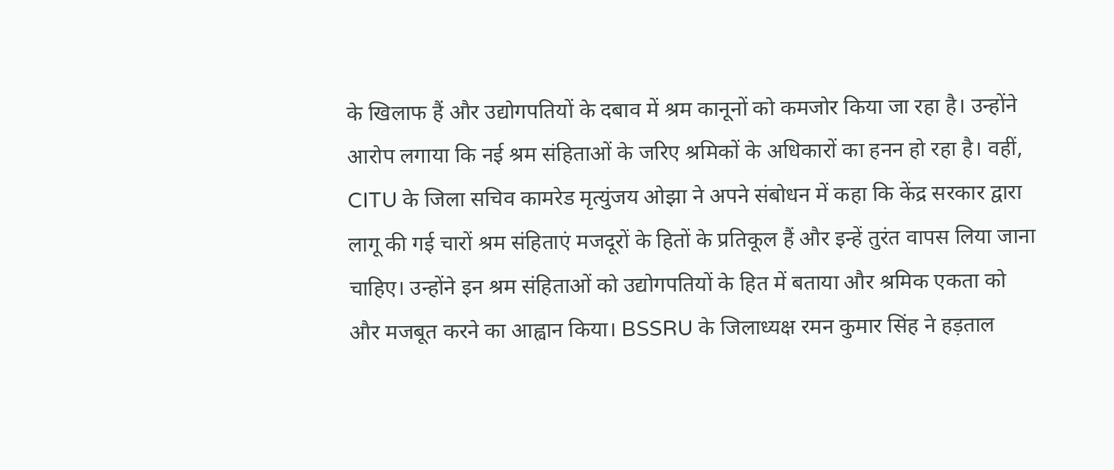के खिलाफ हैं और उद्योगपतियों के दबाव में श्रम कानूनों को कमजोर किया जा रहा है। उन्होंने आरोप लगाया कि नई श्रम संहिताओं के जरिए श्रमिकों के अधिकारों का हनन हो रहा है। वहीं, CITU के जिला सचिव कामरेड मृत्युंजय ओझा ने अपने संबोधन में कहा कि केंद्र सरकार द्वारा लागू की गई चारों श्रम संहिताएं मजदूरों के हितों के प्रतिकूल हैं और इन्हें तुरंत वापस लिया जाना चाहिए। उन्होंने इन श्रम संहिताओं को उद्योगपतियों के हित में बताया और श्रमिक एकता को और मजबूत करने का आह्वान किया। BSSRU के जिलाध्यक्ष रमन कुमार सिंह ने हड़ताल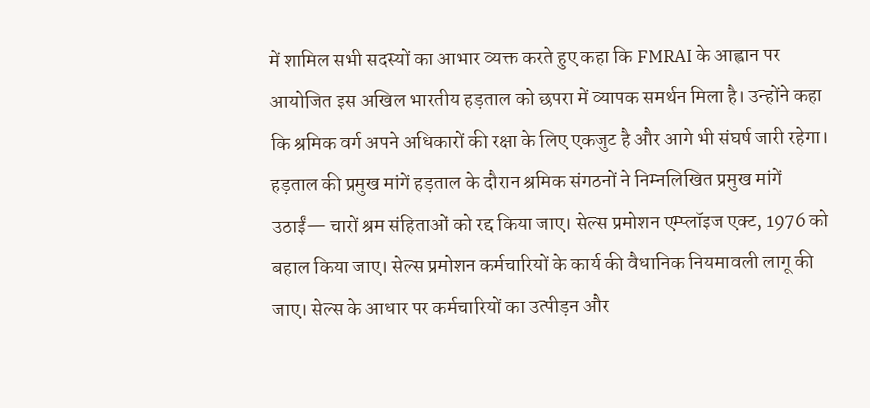में शामिल सभी सदस्यों का आभार व्यक्त करते हुए कहा कि FMRAI के आह्वान पर आयोजित इस अखिल भारतीय हड़ताल को छपरा में व्यापक समर्थन मिला है। उन्होंने कहा कि श्रमिक वर्ग अपने अधिकारों की रक्षा के लिए एकजुट है और आगे भी संघर्ष जारी रहेगा। हड़ताल की प्रमुख मांगें हड़ताल के दौरान श्रमिक संगठनों ने निम्नलिखित प्रमुख मांगें उठाईं— चारों श्रम संहिताओं को रद्द किया जाए। सेल्स प्रमोशन एम्प्लॉइज एक्ट, 1976 को बहाल किया जाए। सेल्स प्रमोशन कर्मचारियों के कार्य की वैधानिक नियमावली लागू की जाए। सेल्स के आधार पर कर्मचारियों का उत्पीड़न और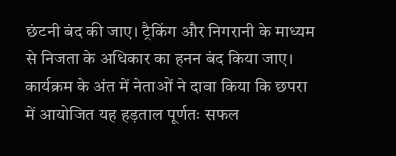छंटनी बंद की जाए। ट्रैकिंग और निगरानी के माध्यम से निजता के अधिकार का हनन बंद किया जाए। कार्यक्रम के अंत में नेताओं ने दावा किया कि छपरा में आयोजित यह हड़ताल पूर्णतः सफल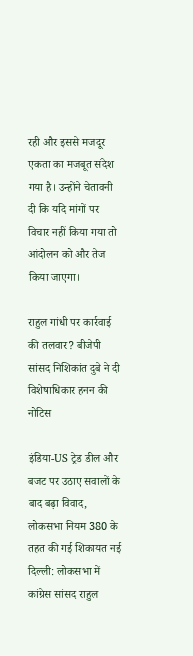रही और इससे मजदूर एकता का मजबूत संदेश गया है। उन्होंने चेतावनी दी कि यदि मांगों पर विचार नहीं किया गया तो आंदोलन को और तेज किया जाएगा।

राहुल गांधी पर कार्रवाई की तलवार? बीजेपी सांसद निशिकांत दुबे ने दी विशेषाधिकार हनन की नोटिस

इंडिया-US ट्रेड डील और बजट पर उठाए सवालों के बाद बढ़ा विवाद, लोकसभा नियम 380 के तहत की गई शिकायत नई दिल्ली: लोकसभा में कांग्रेस सांसद राहुल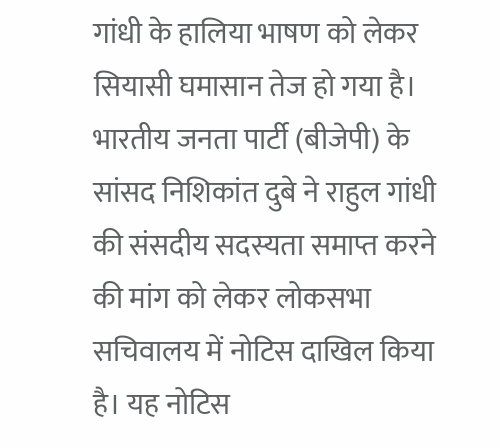गांधी के हालिया भाषण को लेकर सियासी घमासान तेज हो गया है। भारतीय जनता पार्टी (बीजेपी) के सांसद निशिकांत दुबे ने राहुल गांधी की संसदीय सदस्यता समाप्त करने की मांग को लेकर लोकसभा सचिवालय में नोटिस दाखिल किया है। यह नोटिस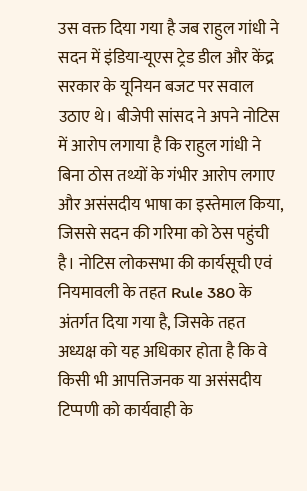उस वक्त दिया गया है जब राहुल गांधी ने सदन में इंडिया-यूएस ट्रेड डील और केंद्र सरकार के यूनियन बजट पर सवाल उठाए थे। बीजेपी सांसद ने अपने नोटिस में आरोप लगाया है कि राहुल गांधी ने बिना ठोस तथ्यों के गंभीर आरोप लगाए और असंसदीय भाषा का इस्तेमाल किया, जिससे सदन की गरिमा को ठेस पहुंची है। नोटिस लोकसभा की कार्यसूची एवं नियमावली के तहत Rule 380 के अंतर्गत दिया गया है, जिसके तहत अध्यक्ष को यह अधिकार होता है कि वे किसी भी आपत्तिजनक या असंसदीय टिप्पणी को कार्यवाही के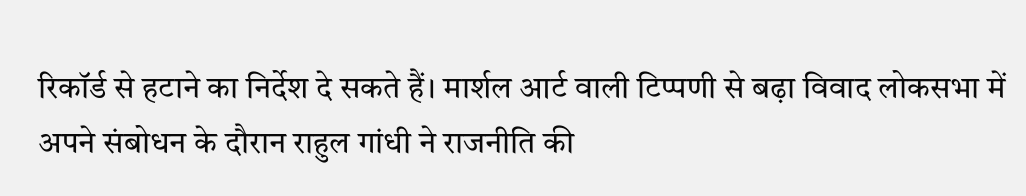रिकॉर्ड से हटाने का निर्देश दे सकते हैं। मार्शल आर्ट वाली टिप्पणी से बढ़ा विवाद लोकसभा में अपने संबोधन के दौरान राहुल गांधी ने राजनीति की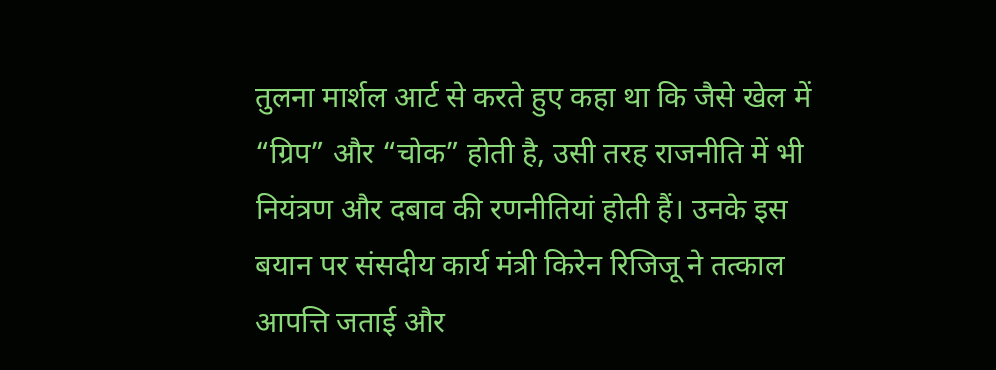तुलना मार्शल आर्ट से करते हुए कहा था कि जैसे खेल में “ग्रिप” और “चोक” होती है, उसी तरह राजनीति में भी नियंत्रण और दबाव की रणनीतियां होती हैं। उनके इस बयान पर संसदीय कार्य मंत्री किरेन रिजिजू ने तत्काल आपत्ति जताई और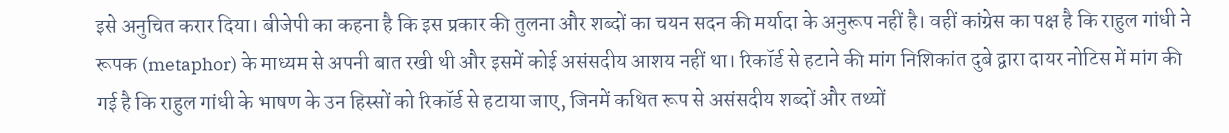इसे अनुचित करार दिया। बीजेपी का कहना है कि इस प्रकार की तुलना और शब्दों का चयन सदन की मर्यादा के अनुरूप नहीं है। वहीं कांग्रेस का पक्ष है कि राहुल गांधी ने रूपक (metaphor) के माध्यम से अपनी बात रखी थी और इसमें कोई असंसदीय आशय नहीं था। रिकॉर्ड से हटाने की मांग निशिकांत दुबे द्वारा दायर नोटिस में मांग की गई है कि राहुल गांधी के भाषण के उन हिस्सों को रिकॉर्ड से हटाया जाए, जिनमें कथित रूप से असंसदीय शब्दों और तथ्यों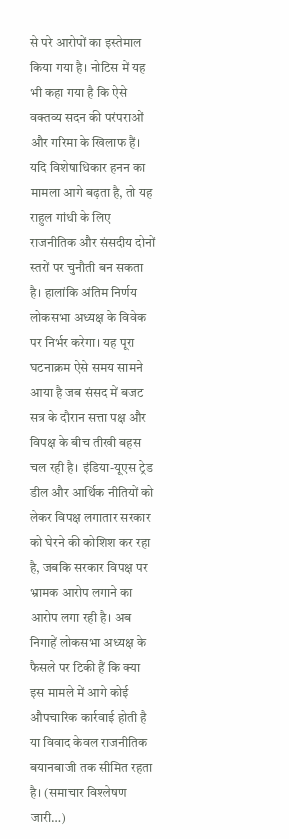से परे आरोपों का इस्तेमाल किया गया है। नोटिस में यह भी कहा गया है कि ऐसे वक्तव्य सदन की परंपराओं और गरिमा के खिलाफ हैं। यदि विशेषाधिकार हनन का मामला आगे बढ़ता है, तो यह राहुल गांधी के लिए राजनीतिक और संसदीय दोनों स्तरों पर चुनौती बन सकता है। हालांकि अंतिम निर्णय लोकसभा अध्यक्ष के विवेक पर निर्भर करेगा। यह पूरा घटनाक्रम ऐसे समय सामने आया है जब संसद में बजट सत्र के दौरान सत्ता पक्ष और विपक्ष के बीच तीखी बहस चल रही है। इंडिया-यूएस ट्रेड डील और आर्थिक नीतियों को लेकर विपक्ष लगातार सरकार को घेरने की कोशिश कर रहा है, जबकि सरकार विपक्ष पर भ्रामक आरोप लगाने का आरोप लगा रही है। अब निगाहें लोकसभा अध्यक्ष के फैसले पर टिकी हैं कि क्या इस मामले में आगे कोई औपचारिक कार्रवाई होती है या विवाद केवल राजनीतिक बयानबाजी तक सीमित रहता है। (समाचार विश्लेषण जारी…)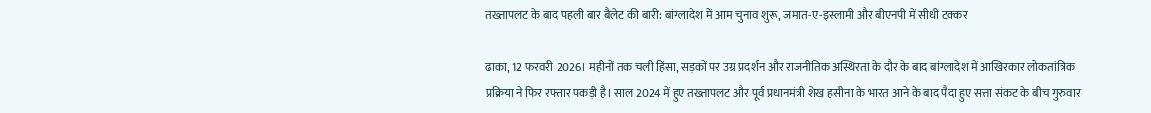तख्तापलट के बाद पहली बार बैलेट की बारी: बांग्लादेश में आम चुनाव शुरू, जमात-ए-इस्लामी और बीएनपी में सीधी टक्कर

ढाका, 12 फरवरी 2026। महीनों तक चली हिंसा, सड़कों पर उग्र प्रदर्शन और राजनीतिक अस्थिरता के दौर के बाद बांग्लादेश में आखिरकार लोकतांत्रिक प्रक्रिया ने फिर रफ्तार पकड़ी है। साल 2024 में हुए तख्तापलट और पूर्व प्रधानमंत्री शेख हसीना के भारत आने के बाद पैदा हुए सत्ता संकट के बीच गुरुवार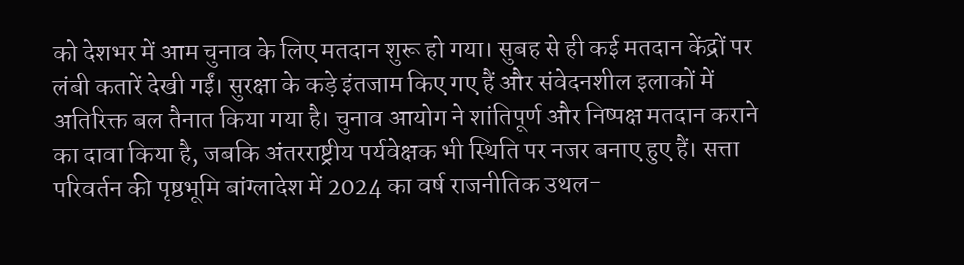को देशभर में आम चुनाव के लिए मतदान शुरू हो गया। सुबह से ही कई मतदान केंद्रों पर लंबी कतारें देखी गईं। सुरक्षा के कड़े इंतजाम किए गए हैं और संवेदनशील इलाकों में अतिरिक्त बल तैनात किया गया है। चुनाव आयोग ने शांतिपूर्ण और निष्पक्ष मतदान कराने का दावा किया है, जबकि अंतरराष्ट्रीय पर्यवेक्षक भी स्थिति पर नजर बनाए हुए हैं। सत्ता परिवर्तन की पृष्ठभूमि बांग्लादेश में 2024 का वर्ष राजनीतिक उथल-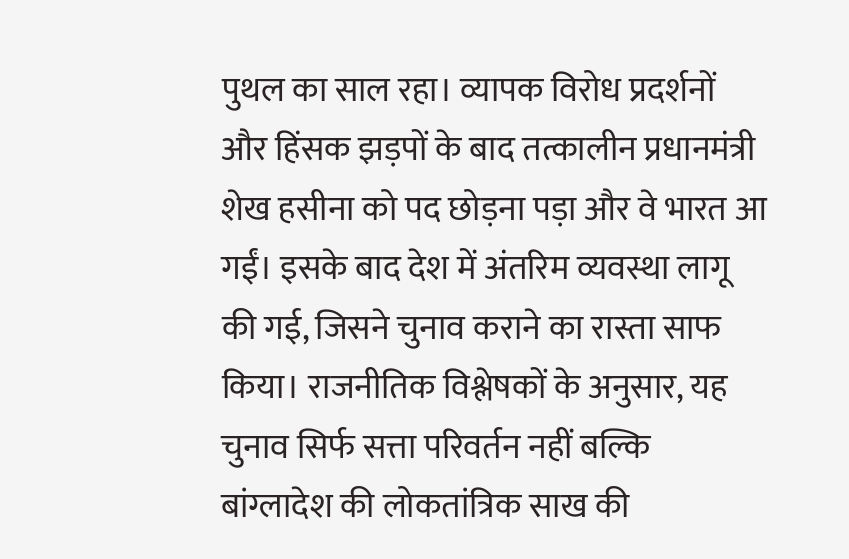पुथल का साल रहा। व्यापक विरोध प्रदर्शनों और हिंसक झड़पों के बाद तत्कालीन प्रधानमंत्री शेख हसीना को पद छोड़ना पड़ा और वे भारत आ गईं। इसके बाद देश में अंतरिम व्यवस्था लागू की गई, जिसने चुनाव कराने का रास्ता साफ किया। राजनीतिक विश्लेषकों के अनुसार, यह चुनाव सिर्फ सत्ता परिवर्तन नहीं बल्कि बांग्लादेश की लोकतांत्रिक साख की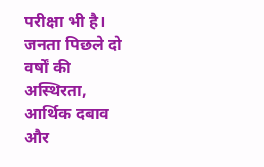परीक्षा भी है। जनता पिछले दो वर्षों की अस्थिरता, आर्थिक दबाव और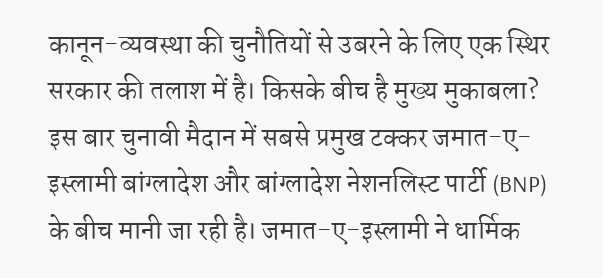कानून-व्यवस्था की चुनौतियों से उबरने के लिए एक स्थिर सरकार की तलाश में है। किसके बीच है मुख्य मुकाबला? इस बार चुनावी मैदान में सबसे प्रमुख टक्कर जमात-ए-इस्लामी बांग्लादेश और बांग्लादेश नेशनलिस्ट पार्टी (BNP) के बीच मानी जा रही है। जमात-ए-इस्लामी ने धार्मिक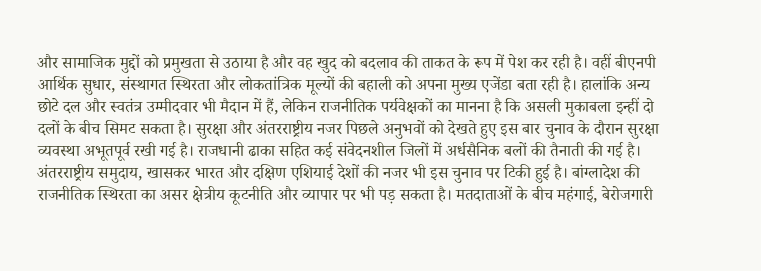और सामाजिक मुद्दों को प्रमुखता से उठाया है और वह खुद को बदलाव की ताकत के रूप में पेश कर रही है। वहीं बीएनपी आर्थिक सुधार, संस्थागत स्थिरता और लोकतांत्रिक मूल्यों की बहाली को अपना मुख्य एजेंडा बता रही है। हालांकि अन्य छोटे दल और स्वतंत्र उम्मीदवार भी मैदान में हैं, लेकिन राजनीतिक पर्यवेक्षकों का मानना है कि असली मुकाबला इन्हीं दो दलों के बीच सिमट सकता है। सुरक्षा और अंतरराष्ट्रीय नजर पिछले अनुभवों को देखते हुए इस बार चुनाव के दौरान सुरक्षा व्यवस्था अभूतपूर्व रखी गई है। राजधानी ढाका सहित कई संवेदनशील जिलों में अर्धसैनिक बलों की तैनाती की गई है। अंतरराष्ट्रीय समुदाय, खासकर भारत और दक्षिण एशियाई देशों की नजर भी इस चुनाव पर टिकी हुई है। बांग्लादेश की राजनीतिक स्थिरता का असर क्षेत्रीय कूटनीति और व्यापार पर भी पड़ सकता है। मतदाताओं के बीच महंगाई, बेरोजगारी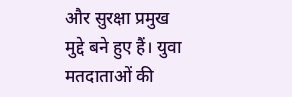और सुरक्षा प्रमुख मुद्दे बने हुए हैं। युवा मतदाताओं की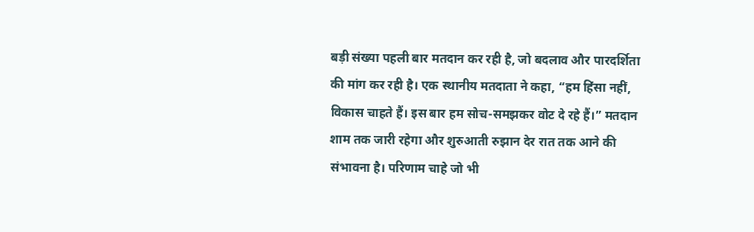बड़ी संख्या पहली बार मतदान कर रही है, जो बदलाव और पारदर्शिता की मांग कर रही है। एक स्थानीय मतदाता ने कहा, “हम हिंसा नहीं, विकास चाहते हैं। इस बार हम सोच-समझकर वोट दे रहे हैं।” मतदान शाम तक जारी रहेगा और शुरुआती रुझान देर रात तक आने की संभावना है। परिणाम चाहे जो भी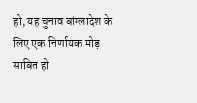हो, यह चुनाव बांग्लादेश के लिए एक निर्णायक मोड़ साबित हो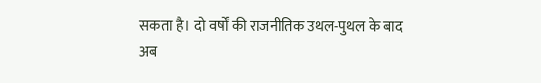सकता है। दो वर्षों की राजनीतिक उथल-पुथल के बाद अब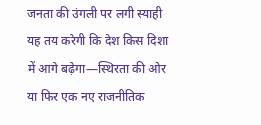जनता की उंगली पर लगी स्याही यह तय करेगी कि देश किस दिशा में आगे बढ़ेगा—स्थिरता की ओर या फिर एक नए राजनीतिक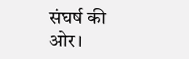संघर्ष की ओर।